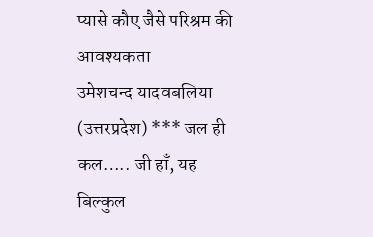प्यासे कौए जैसे परिश्रम की आवश्यकता
उमेशचन्द यादवबलिया (उत्तरप्रदेश) *** जल ही कल….. जी हाँ, यह बिल्कुल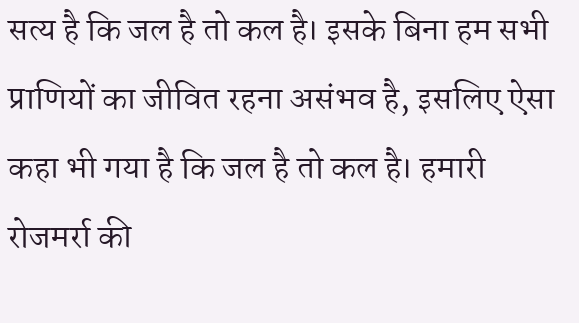सत्य है कि जल है तो कल है। इसके बिना हम सभी प्राणियों का जीवित रहना असंभव है, इसलिए ऐसा कहा भी गया है कि जल है तो कल है। हमारी रोजमर्रा की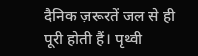दैनिक ज़रूरतें जल से ही पूरी होती हैं। पृथ्वी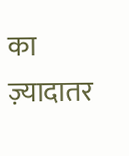का ज़्यादातर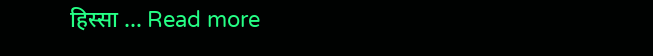हिस्सा … Read more